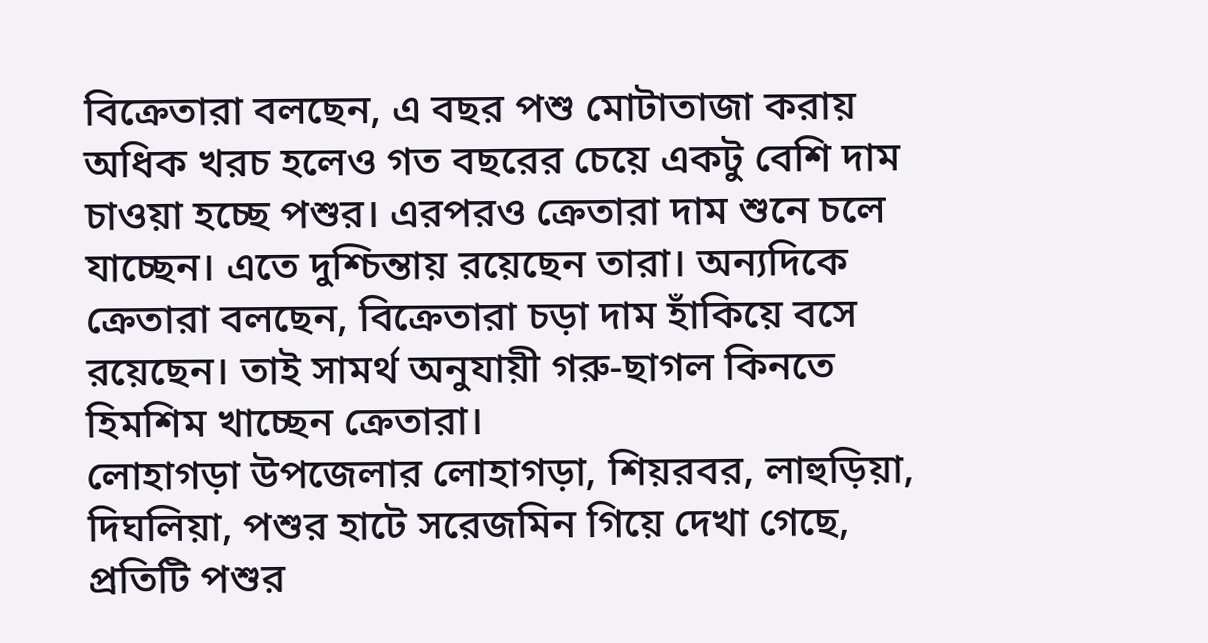বিক্রেতারা বলছেন, এ বছর পশু মোটাতাজা করায় অধিক খরচ হলেও গত বছরের চেয়ে একটু বেশি দাম চাওয়া হচ্ছে পশুর। এরপরও ক্রেতারা দাম শুনে চলে যাচ্ছেন। এতে দুশ্চিন্তায় রয়েছেন তারা। অন্যদিকে ক্রেতারা বলছেন, বিক্রেতারা চড়া দাম হাঁকিয়ে বসে রয়েছেন। তাই সামর্থ অনুযায়ী গরু-ছাগল কিনতে হিমশিম খাচ্ছেন ক্রেতারা।
লোহাগড়া উপজেলার লোহাগড়া, শিয়রবর, লাহুড়িয়া, দিঘলিয়া, পশুর হাটে সরেজমিন গিয়ে দেখা গেছে, প্রতিটি পশুর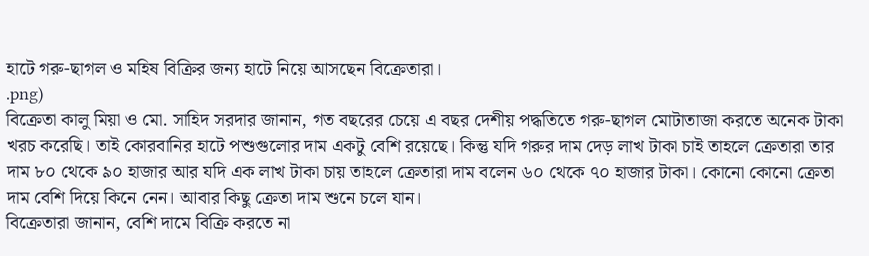হাটে গরু-ছাগল ও মহিষ বিক্রির জন্য হাটে নিয়ে আসছেন বিক্রেতারা।
.png)
বিক্রেতা কালু মিয়া ও মো. সাহিদ সরদার জানান, গত বছরের চেয়ে এ বছর দেশীয় পদ্ধতিতে গরু-ছাগল মোটাতাজা করতে অনেক টাকা খরচ করেছি। তাই কোরবানির হাটে পশুগুলোর দাম একটু বেশি রয়েছে। কিন্তু যদি গরুর দাম দেড় লাখ টাকা চাই তাহলে ক্রেতারা তার দাম ৮০ থেকে ৯০ হাজার আর যদি এক লাখ টাকা চায় তাহলে ক্রেতারা দাম বলেন ৬০ থেকে ৭০ হাজার টাকা। কোনো কোনো ক্রেতা দাম বেশি দিয়ে কিনে নেন। আবার কিছু ক্রেতা দাম শুনে চলে যান।
বিক্রেতারা জানান, বেশি দামে বিক্রি করতে না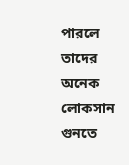পারলে তাদের অনেক লোকসান গুনতে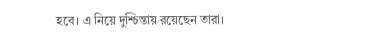হবে। এ নিয়ে দুশ্চিন্তায় রয়েছেন তারা।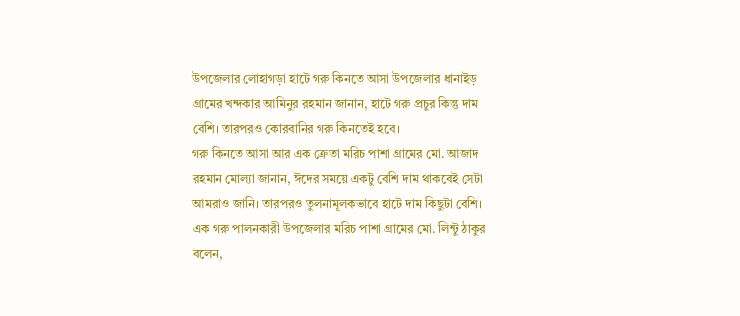উপজেলার লোহাগড়া হাটে গরু কিনতে আসা উপজেলার ধানাইড় গ্রামের খন্দকার আমিনুর রহমান জানান, হাটে গরু প্রচুর কিন্তু দাম বেশি। তারপরও কোরবানির গরু কিনতেই হবে।
গরু কিনতে আসা আর এক ক্রেতা মরিচ পাশা গ্রামের মো. আজাদ রহমান মোল্যা জানান, ঈদের সময়ে একটু বেশি দাম থাকবেই সেটা আমরাও জানি। তারপরও তুলনামূলকভাবে হাটে দাম কিছুটা বেশি।
এক গরু পালনকারী উপজেলার মরিচ পাশা গ্রামের মো. লিন্টু ঠাকুর বলেন,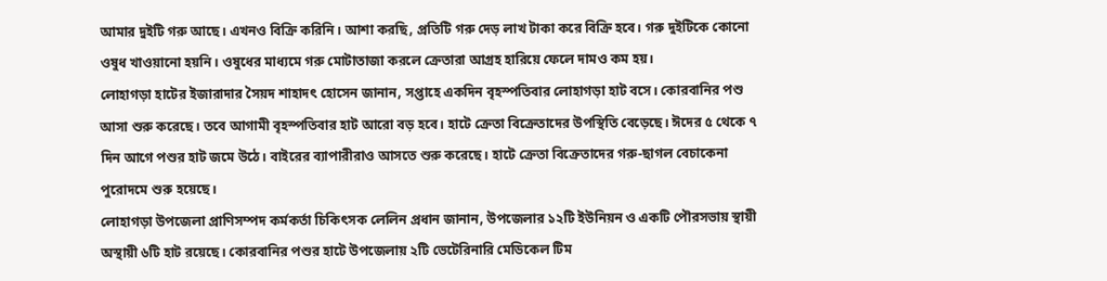আমার দুইটি গরু আছে। এখনও বিক্রি করিনি। আশা করছি, প্রতিটি গরু দেড় লাখ টাকা করে বিক্রি হবে। গরু দুইটিকে কোনো ওষুধ খাওয়ানো হয়নি। ওষুধের মাধ্যমে গরু মোটাতাজা করলে ক্রেতারা আগ্রহ হারিয়ে ফেলে দামও কম হয়।
লোহাগড়া হাটের ইজারাদার সৈয়দ শাহাদৎ হোসেন জানান, সপ্তাহে একদিন বৃহস্পতিবার লোহাগড়া হাট বসে। কোরবানির পশু আসা শুরু করেছে। তবে আগামী বৃহস্পতিবার হাট আরো বড় হবে। হাটে ক্রেতা বিক্রেতাদের উপস্থিতি বেড়েছে। ঈদের ৫ থেকে ৭ দিন আগে পশুর হাট জমে উঠে। বাইরের ব্যাপারীরাও আসতে শুরু করেছে। হাটে ক্রেতা বিক্রেতাদের গরু-ছাগল বেচাকেনা পুরোদমে শুরু হয়েছে।
লোহাগড়া উপজেলা প্রাণিসম্পদ কর্মকর্তা চিকিৎসক লেলিন প্রধান জানান, উপজেলার ১২টি ইউনিয়ন ও একটি পৌরসভায় স্থায়ী অস্থায়ী ৬টি হাট রয়েছে। কোরবানির পশুর হাটে উপজেলায় ২টি ভেটেরিনারি মেডিকেল টিম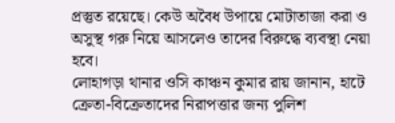প্রস্তুত রয়েছে। কেউ অবৈধ উপায়ে মোটাতাজা করা ও অসুস্থ গরু নিয়ে আসলেও তাদের বিরুদ্ধে ব্যবস্থা নেয়া হবে।
লোহাগড়া থানার ওসি কাঞ্চন কুমার রায় জানান, হাটে ক্রেতা-বিক্রেতাদের নিরাপত্তার জন্য পুলিশ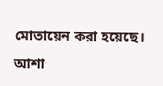মোতায়েন করা হয়েছে। আশা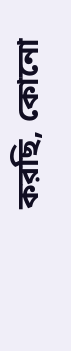করছি, কোনো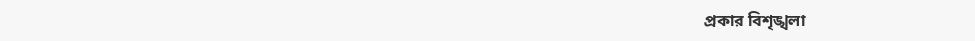প্রকার বিশৃঙ্খলা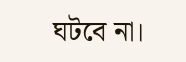ঘটবে না।